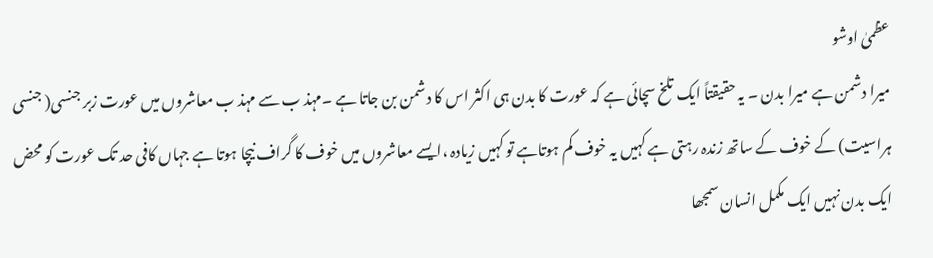عظمیٰ اوشو
میرا دشمن ہے میرا بدن ۔ یہ حقیقتاً ایک تلخ سچائی ہے کہ عورت کا بدن ہی اکثر اس کا دشمن بن جاتا ہے ۔مہذ ب سے مہذ ب معاشروں میں عورت زبر جنسی( جنسی ہراسیت) کے خوف کے ساتھ زندہ رہتی ہے کہیں یہ خوف کم ہوتاہے تو کہیں زیادہ ،ایسے معاشروں میں خوف کا گراف نیچا ہوتا ہے جہاں کافی حد تک عورت کو محض ایک بدن نہیں ایک مکمل انسان سمجھا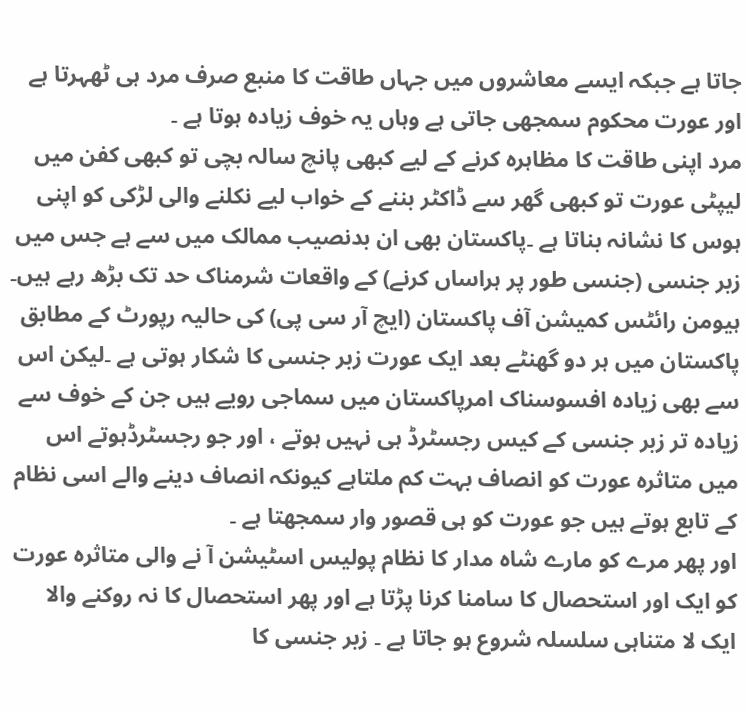جاتا ہے جبکہ ایسے معاشروں میں جہاں طاقت کا منبع صرف مرد ہی ٹھہرتا ہے اور عورت محکوم سمجھی جاتی ہے وہاں یہ خوف زیادہ ہوتا ہے ۔
مرد اپنی طاقت کا مظاہرہ کرنے کے لیے کبھی پانچ سالہ بچی تو کبھی کفن میں لیپٹی عورت تو کبھی گھر سے ڈاکٹر بننے کے خواب لیے نکلنے والی لڑکی کو اپنی ہوس کا نشانہ بناتا ہے ۔پاکستان بھی ان بدنصیب ممالک میں سے ہے جس میں زبر جنسی (جنسی طور پر ہراساں کرنے) کے واقعات شرمناک حد تک بڑھ رہے ہیں۔
ہیومن رائٹس کمیشن آف پاکستان (ایچ آر سی پی) کی حالیہ رپورٹ کے مطابق پاکستان میں ہر دو گھنٹے بعد ایک عورت زبر جنسی کا شکار ہوتی ہے ۔لیکن اس سے بھی زیادہ افسوسناک امرپاکستان میں سماجی رویے ہیں جن کے خوف سے زیادہ تر زبر جنسی کے کیس رجسٹرڈ ہی نہیں ہوتے ، اور جو رجسٹرڈہوتے اس میں متاثرہ عورت کو انصاف بہت کم ملتاہے کیونکہ انصاف دینے والے اسی نظام کے تابع ہوتے ہیں جو عورت کو ہی قصور وار سمجھتا ہے ۔
اور پھر مرے کو مارے شاہ مدار کا نظام پولیس اسٹیشن آ نے والی متاثرہ عورت کو ایک اور استحصال کا سامنا کرنا پڑتا ہے اور پھر استحصال کا نہ روکنے والا ایک لا متناہی سلسلہ شروع ہو جاتا ہے ۔ زبر جنسی کا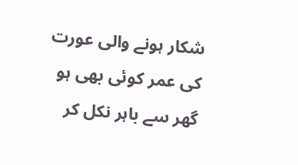شکار ہونے والی عورت کی عمر کوئی بھی ہو گھر سے باہر نکل کر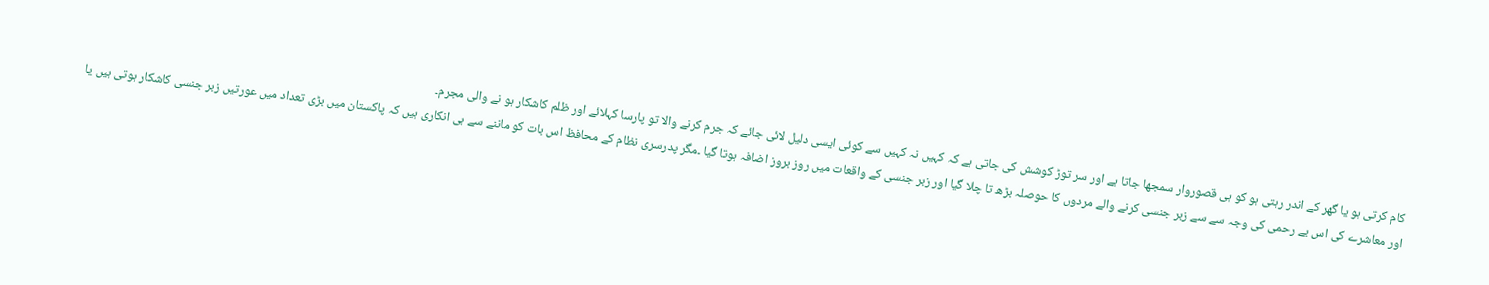کام کرتی ہو یا گھر کے اندر رہتی ہو کو ہی قصوروار سمجھا جاتا ہے اور سر توڑ کوشش کی جاتی ہے کہ کہیں نہ کہیں سے کوئی ایسی دلیل لائی جائے کہ جرم کرنے والا تو پارسا کہلائے اور ظلم کاشکار ہو نے والی مجرم۔
اور معاشرے کی اس بے رحمی کی وجہ سے سے زبر جنسی کرنے والے مردوں کا حوصلہ بڑھ تا چلا گیا اور زبر جنسی کے واقعات میں روز بروز اضافہ ہوتا گیا ۔مگر پدرسری نظام کے محافظ اس بات کو ماننے سے ہی انکاری ہیں کہ پاکستان میں بڑی تعداد میں عورتیں زبر جنسی کاشکار ہوتی ہیں یا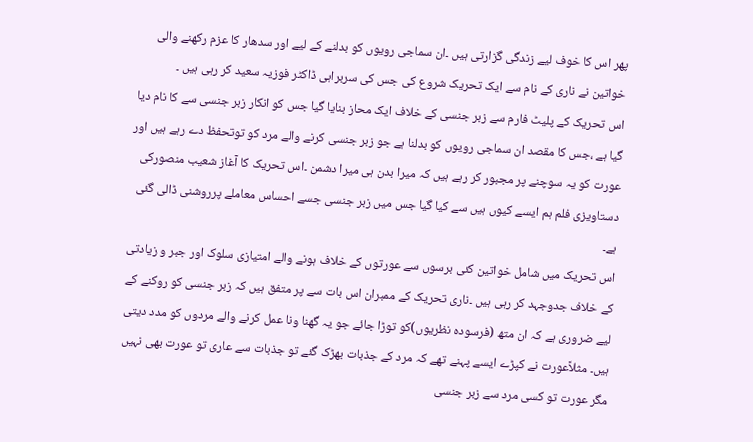پھر اس کا خوف لیے زندگی گزارتی ہیں ۔ان سماجی رویوں کو بدلنے کے لیے اور سدھار کا عزم رکھنے والی خواتین نے ناری کے نام سے ایک تحریک شروع کی جس کی سربراہی ڈاکٹر فوزیہ سعید کر رہی ہیں ۔
اس تحریک کے پلیٹ فارم سے زبر جنسی کے خلاف ایک محاز بنایا گیا جس کو انکار زبر جنسی سے کا نام دیا گیا ہے ،جس کا مقصد ان سماجی رویوں کو بدلنا ہے جو زبر جنسی کرنے والے مرد کو توتحفظ دے رہے ہیں اور عورت کو یہ سوچنے پر مجبور کر رہے ہیں کہ میرا بدن ہی میرا دشمن ۔اس تحریک کا آغاز شعیب منصورکی دستاویزی فلم ہم ایسے کیوں ہیں سے کیا گیا جس میں زبر جنسی جسے احساس معاملے پرروشنی ڈالی گئی ہے۔
اس تحریک میں شامل خواتین کئی برسوں سے عورتوں کے خلاف ہونے والے امتیازی سلوک اور جبر و زیادتی کے خلاف جدوجہد کر رہی ہیں ۔ناری تحریک کے ممبران اس بات سے پر متفق ہیں کہ زبر جنسی کو روکنے کے لیے ضروری ہے کہ ان متھ (فرسودہ نظریوں)کو توڑا جائے جو یہ گھنا ونا عمل کرنے والے مردوں کو مدد دیتی ہیں۔ مثلاًعورت نے کپڑے ایسے پہنے تھے کہ مرد کے جذبات بھڑک گئے تو جذبات سے عاری تو عورت بھی نہیں مگر عورت تو کسی مرد سے زبر جنسی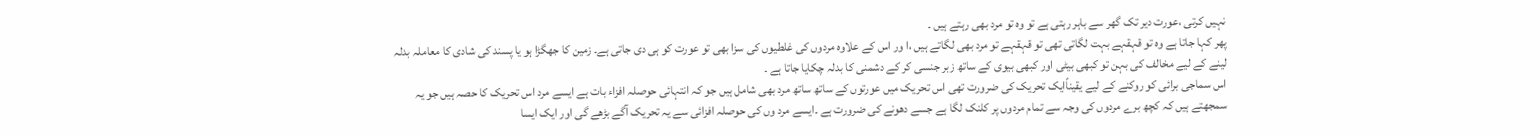نہیں کرتی ،عورت دیر تک گھر سے باہر رہتی ہے تو وہ تو مرد بھی رہتے ہیں ۔
پھر کہا جاتا ہے وہ تو قہقہے بہت لگاتی تھی تو قہقہے تو مرد بھی لگاتے ہیں ،ا ور اس کے علاوہ مردوں کی غلطیوں کی سزا بھی تو عورت کو ہی دی جاتی ہے۔ زمین کا جھگڑا ہو یا پسند کی شادی کا معاملہ بدلہ لینے کے لیے مخالف کی بہن تو کبھی بیٹی اور کبھی بیوی کے ساتھ زبر جنسی کر کے دشمنی کا بدلہ چکایا جاتا ہے ۔
اس سماجی برائی کو روکنے کے لیے یقیناًایک تحریک کی ضرورت تھی اس تحریک میں عورتوں کے ساتھ ساتھ مرد بھی شامل ہیں جو کہ انتہائی حوصلہ افزاء بات ہے ایسے مرد اس تحریک کا حصہ ہیں جو یہ سمجھتے ہیں کہ کچھ برے مردوں کی وجہ سے تمام مردوں پر کلنک لگا ہے جسے دھونے کی ضرورت ہے ۔ایسے مرد وں کی حوصلہ افزائی سے یہ تحریک آگے بڑھے گی اور ایک ایسا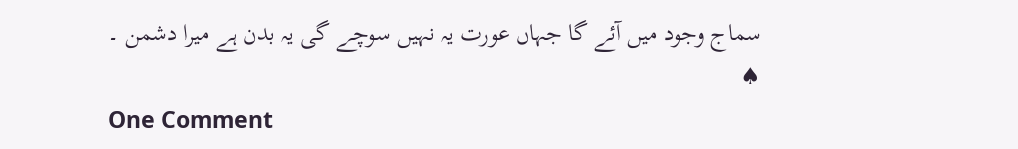سماج وجود میں آئے گا جہاں عورت یہ نہیں سوچے گی یہ بدن ہے میرا دشمن ۔
♠
One Comment